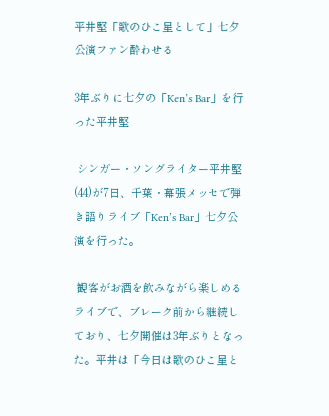平井堅「歌のひこ星として」七夕公演ファン酔わせる

3年ぶりに七夕の「Ken’s Bar」を行った平井堅

 シンガー・ソングライター平井堅(44)が7日、千葉・幕張メッセで弾き語りライブ「Ken’s Bar」七夕公演を行った。

 観客がお酒を飲みながら楽しめるライブで、ブレーク前から継続しており、七夕開催は3年ぶりとなった。平井は「今日は歌のひこ星と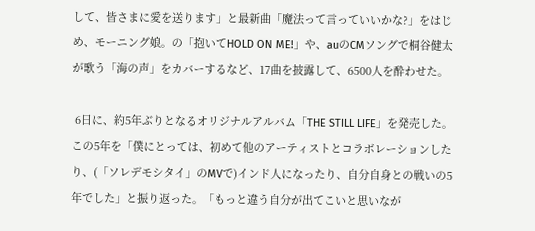して、皆さまに愛を送ります」と最新曲「魔法って言っていいかな?」をはじめ、モーニング娘。の「抱いてHOLD ON ME!」や、auのCMソングで桐谷健太が歌う「海の声」をカバーするなど、17曲を披露して、6500人を酔わせた。

 6日に、約5年ぶりとなるオリジナルアルバム「THE STILL LIFE」を発売した。この5年を「僕にとっては、初めて他のアーティストとコラボレーションしたり、(「ソレデモシタイ」のMVで)インド人になったり、自分自身との戦いの5年でした」と振り返った。「もっと違う自分が出てこいと思いなが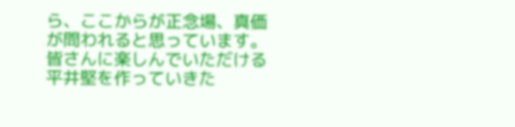ら、ここからが正念場、真価が問われると思っています。皆さんに楽しんでいただける平井堅を作っていきた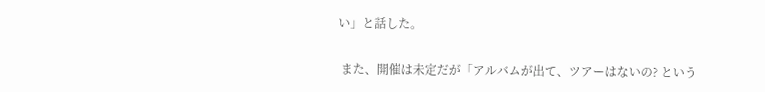い」と話した。

 また、開催は未定だが「アルバムが出て、ツアーはないの? という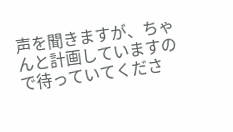声を聞きますが、ちゃんと計画していますので待っていてくださ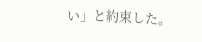い」と約束した。